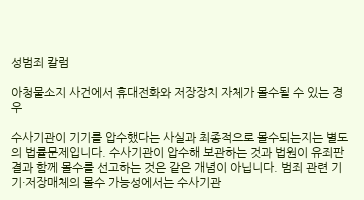성범죄 칼럼

아청물소지 사건에서 휴대전화와 저장장치 자체가 몰수될 수 있는 경우

수사기관이 기기를 압수했다는 사실과 최종적으로 몰수되는지는 별도의 법률문제입니다. 수사기관이 압수해 보관하는 것과 법원이 유죄판결과 함께 몰수를 선고하는 것은 같은 개념이 아닙니다. 범죄 관련 기기·저장매체의 몰수 가능성에서는 수사기관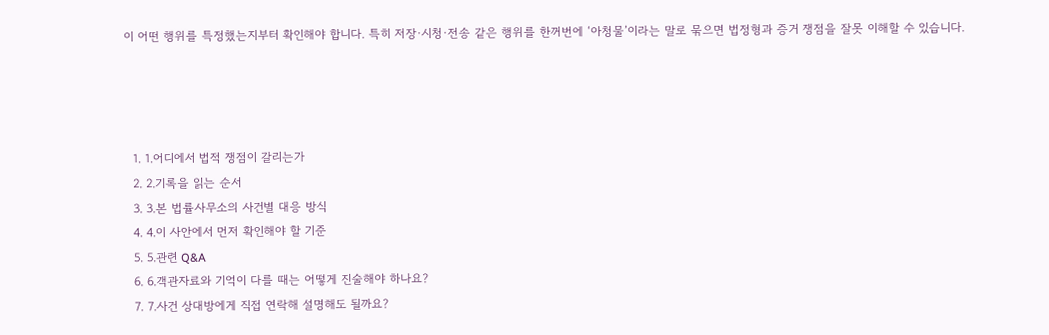이 어떤 행위를 특정했는지부터 확인해야 합니다. 특히 저장·시청·전송 같은 행위를 한꺼번에 ‘아청물’이라는 말로 묶으면 법정형과 증거 쟁점을 잘못 이해할 수 있습니다.




  1. 1.어디에서 법적 쟁점이 갈리는가
  2. 2.기록을 읽는 순서
  3. 3.본 법률사무소의 사건별 대응 방식
  4. 4.이 사안에서 먼저 확인해야 할 기준
  5. 5.관련 Q&A
  6. 6.객관자료와 기억이 다를 때는 어떻게 진술해야 하나요?
  7. 7.사건 상대방에게 직접 연락해 설명해도 될까요?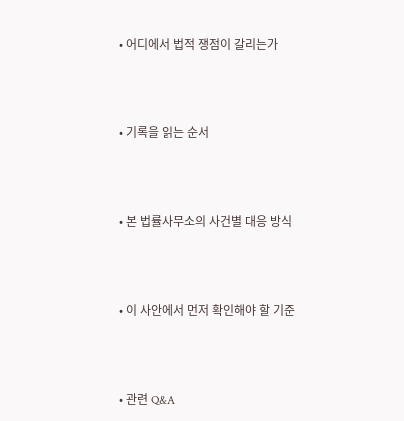• 어디에서 법적 쟁점이 갈리는가



• 기록을 읽는 순서



• 본 법률사무소의 사건별 대응 방식



• 이 사안에서 먼저 확인해야 할 기준



• 관련 Q&A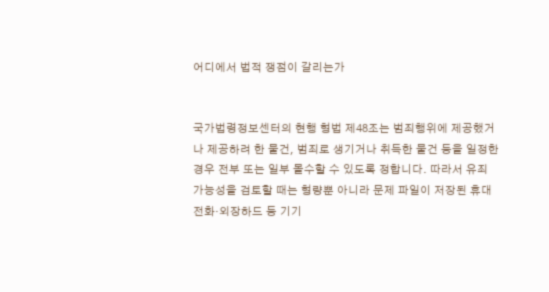어디에서 법적 쟁점이 갈리는가


국가법령정보센터의 현행 형법 제48조는 범죄행위에 제공했거나 제공하려 한 물건, 범죄로 생기거나 취득한 물건 등을 일정한 경우 전부 또는 일부 몰수할 수 있도록 정합니다. 따라서 유죄 가능성을 검토할 때는 형량뿐 아니라 문제 파일이 저장된 휴대전화·외장하드 등 기기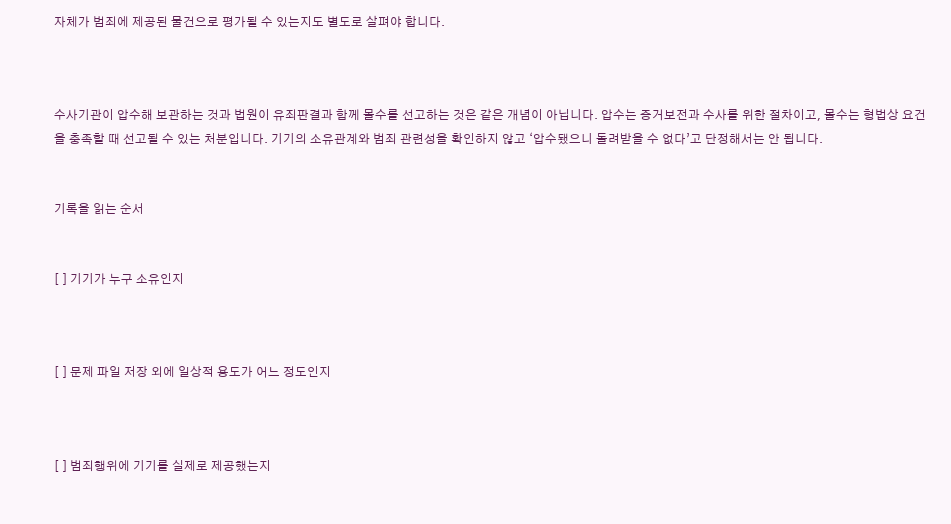자체가 범죄에 제공된 물건으로 평가될 수 있는지도 별도로 살펴야 합니다.



수사기관이 압수해 보관하는 것과 법원이 유죄판결과 함께 몰수를 선고하는 것은 같은 개념이 아닙니다. 압수는 증거보전과 수사를 위한 절차이고, 몰수는 형법상 요건을 충족할 때 선고될 수 있는 처분입니다. 기기의 소유관계와 범죄 관련성을 확인하지 않고 ‘압수됐으니 돌려받을 수 없다’고 단정해서는 안 됩니다.


기록을 읽는 순서


[ ] 기기가 누구 소유인지



[ ] 문제 파일 저장 외에 일상적 용도가 어느 정도인지



[ ] 범죄행위에 기기를 실제로 제공했는지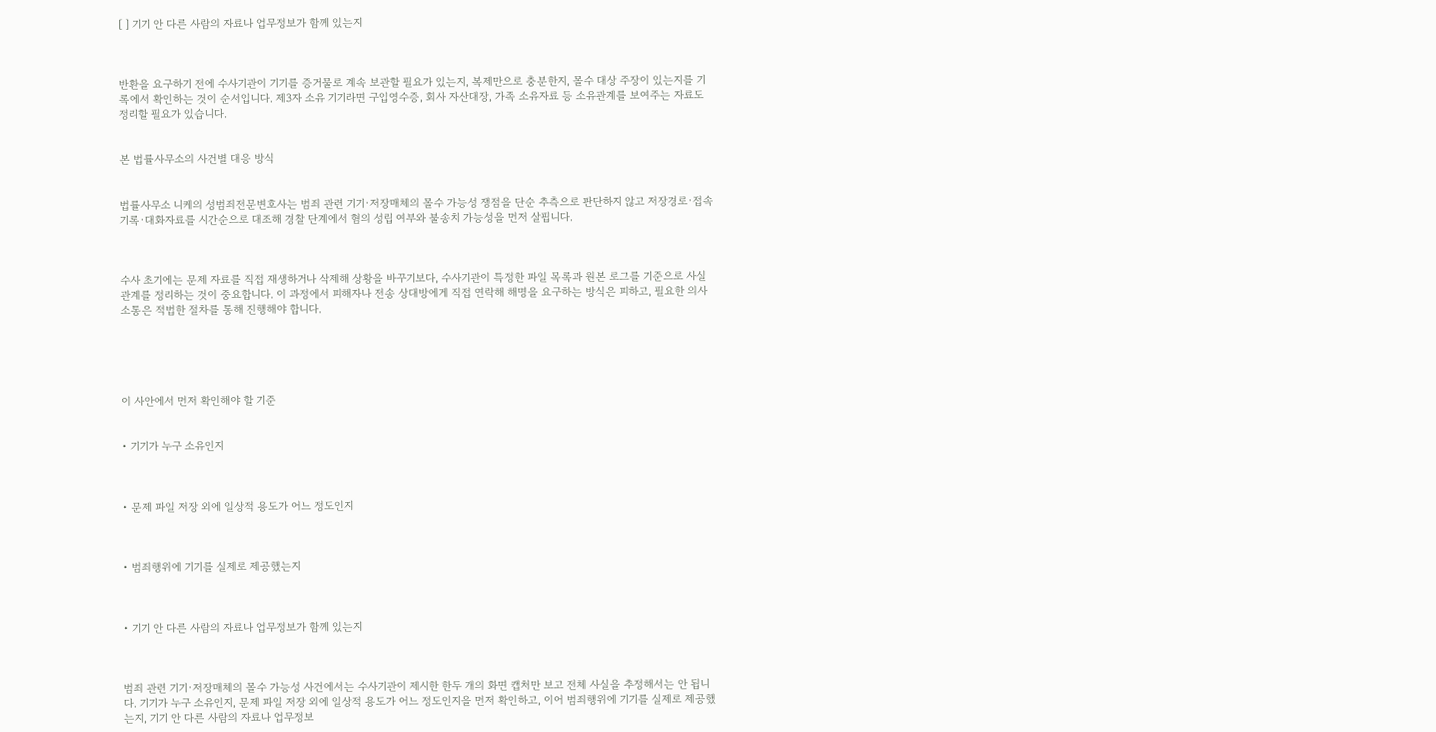[ ] 기기 안 다른 사람의 자료나 업무정보가 함께 있는지



반환을 요구하기 전에 수사기관이 기기를 증거물로 계속 보관할 필요가 있는지, 복제만으로 충분한지, 몰수 대상 주장이 있는지를 기록에서 확인하는 것이 순서입니다. 제3자 소유 기기라면 구입영수증, 회사 자산대장, 가족 소유자료 등 소유관계를 보여주는 자료도 정리할 필요가 있습니다.


본 법률사무소의 사건별 대응 방식


법률사무소 니케의 성범죄전문변호사는 범죄 관련 기기·저장매체의 몰수 가능성 쟁점을 단순 추측으로 판단하지 않고 저장경로·접속기록·대화자료를 시간순으로 대조해 경찰 단계에서 혐의 성립 여부와 불송치 가능성을 먼저 살핍니다.



수사 초기에는 문제 자료를 직접 재생하거나 삭제해 상황을 바꾸기보다, 수사기관이 특정한 파일 목록과 원본 로그를 기준으로 사실관계를 정리하는 것이 중요합니다. 이 과정에서 피해자나 전송 상대방에게 직접 연락해 해명을 요구하는 방식은 피하고, 필요한 의사소통은 적법한 절차를 통해 진행해야 합니다.





이 사안에서 먼저 확인해야 할 기준


• 기기가 누구 소유인지



• 문제 파일 저장 외에 일상적 용도가 어느 정도인지



• 범죄행위에 기기를 실제로 제공했는지



• 기기 안 다른 사람의 자료나 업무정보가 함께 있는지



범죄 관련 기기·저장매체의 몰수 가능성 사건에서는 수사기관이 제시한 한두 개의 화면 캡처만 보고 전체 사실을 추정해서는 안 됩니다. 기기가 누구 소유인지, 문제 파일 저장 외에 일상적 용도가 어느 정도인지을 먼저 확인하고, 이어 범죄행위에 기기를 실제로 제공했는지, 기기 안 다른 사람의 자료나 업무정보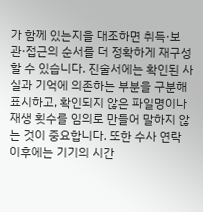가 함께 있는지을 대조하면 취득·보관·접근의 순서를 더 정확하게 재구성할 수 있습니다. 진술서에는 확인된 사실과 기억에 의존하는 부분을 구분해 표시하고, 확인되지 않은 파일명이나 재생 횟수를 임의로 만들어 말하지 않는 것이 중요합니다. 또한 수사 연락 이후에는 기기의 시간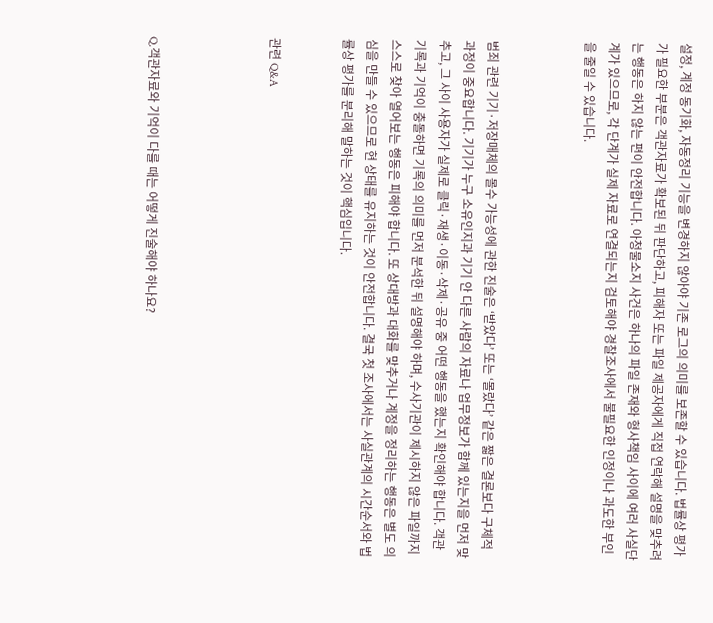설정, 계정 동기화, 자동정리 기능을 변경하지 않아야 기존 로그의 의미를 보존할 수 있습니다. 법률상 평가가 필요한 부분은 객관자료가 확보된 뒤 판단하고, 피해자 또는 파일 제공자에게 직접 연락해 설명을 맞추려는 행동은 하지 않는 편이 안전합니다. 아청물소지 사건은 하나의 파일 존재와 형사책임 사이에 여러 사실단계가 있으므로, 각 단계가 실제 자료로 연결되는지 검토해야 경찰조사에서 불필요한 인정이나 과도한 부인을 줄일 수 있습니다.



범죄 관련 기기·저장매체의 몰수 가능성에 관한 진술은 ‘받았다’ 또는 ‘몰랐다’ 같은 짧은 결론보다 구체적 과정이 중요합니다. 기기가 누구 소유인지과 기기 안 다른 사람의 자료나 업무정보가 함께 있는지을 먼저 맞추고, 그 사이 사용자가 실제로 클릭·재생·이동·삭제·공유 중 어떤 행동을 했는지 확인해야 합니다. 객관기록과 기억이 충돌하면 기록의 의미를 먼저 분석한 뒤 설명해야 하며, 수사기관이 제시하지 않은 파일까지 스스로 찾아 열어보는 행동은 피해야 합니다. 또 상대방과 대화를 맞추거나 계정을 정리하는 행동은 별도 의심을 만들 수 있으므로 현 상태를 유지하는 것이 안전합니다. 결국 첫 조사에서는 사실관계의 시간순서와 법률상 평가를 분리해 말하는 것이 핵심입니다.


관련 Q&A




Q.객관자료와 기억이 다를 때는 어떻게 진술해야 하나요?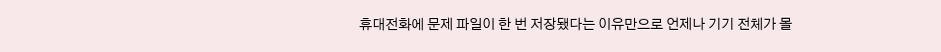휴대전화에 문제 파일이 한 번 저장됐다는 이유만으로 언제나 기기 전체가 몰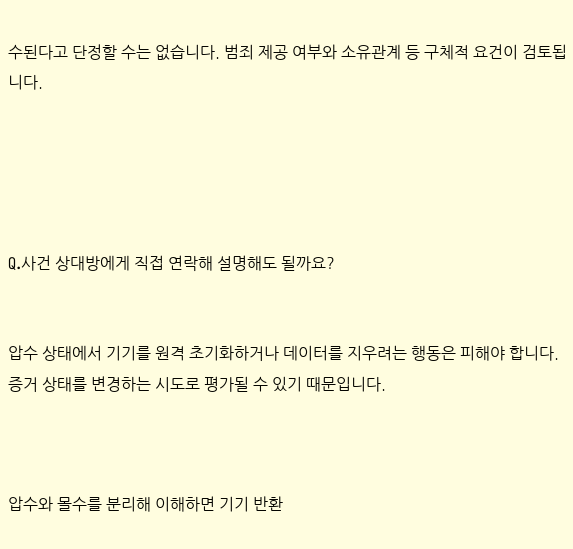수된다고 단정할 수는 없습니다. 범죄 제공 여부와 소유관계 등 구체적 요건이 검토됩니다.





Q.사건 상대방에게 직접 연락해 설명해도 될까요?


압수 상태에서 기기를 원격 초기화하거나 데이터를 지우려는 행동은 피해야 합니다. 증거 상태를 변경하는 시도로 평가될 수 있기 때문입니다.



압수와 몰수를 분리해 이해하면 기기 반환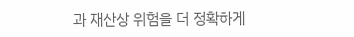과 재산상 위험을 더 정확하게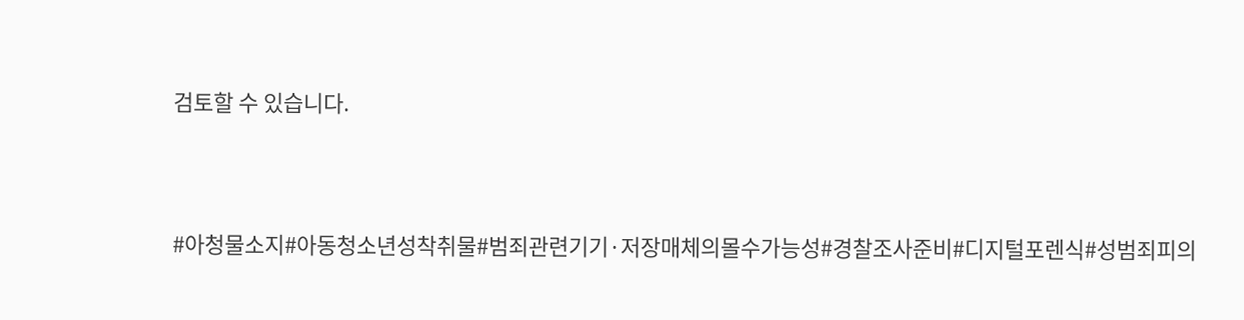검토할 수 있습니다.




#아청물소지#아동청소년성착취물#범죄관련기기·저장매체의몰수가능성#경찰조사준비#디지털포렌식#성범죄피의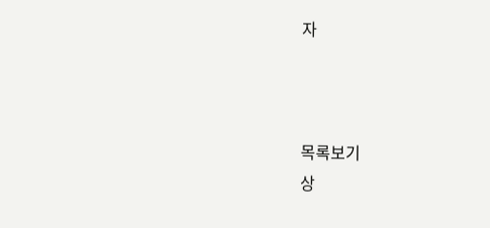자



목록보기
상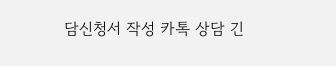담신청서 작성 카톡 상담 긴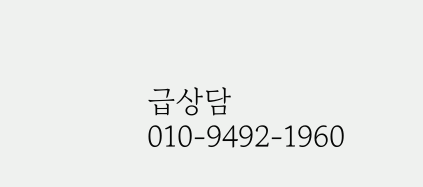급상담
010-9492-1960